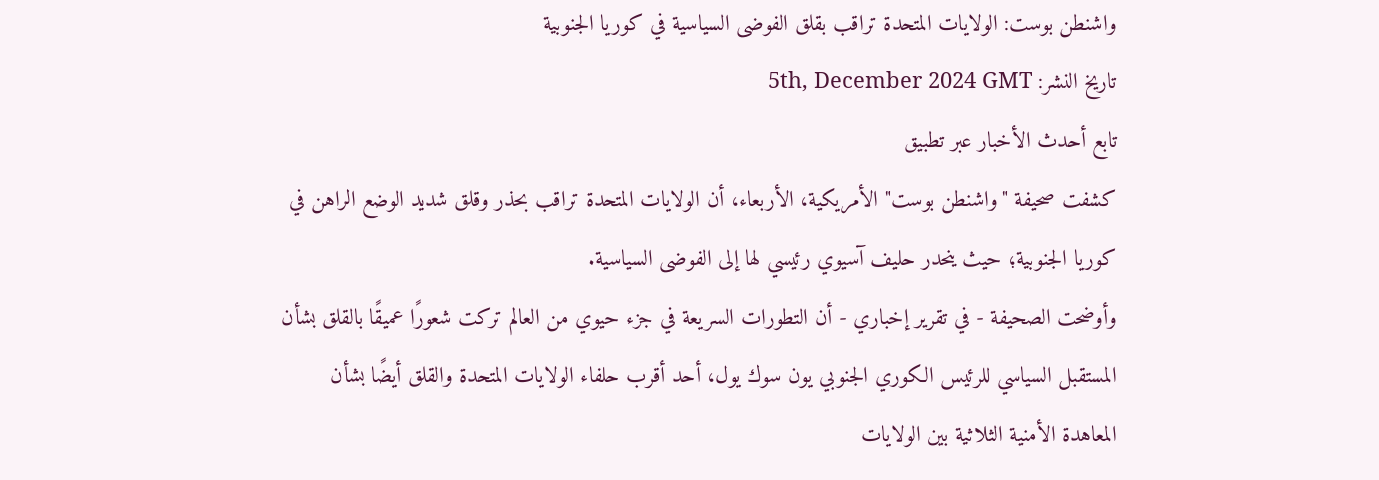واشنطن بوست: الولايات المتحدة تراقب بقلق الفوضى السياسية في كوريا الجنوبية
تاريخ النشر: 5th, December 2024 GMT
تابع أحدث الأخبار عبر تطبيق
كشفت صحيفة "واشنطن بوست" الأمريكية، الأربعاء، أن الولايات المتحدة تراقب بحذر وقلق شديد الوضع الراهن في كوريا الجنوبية؛ حيث ينحدر حليف آسيوي رئيسي لها إلى الفوضى السياسية.
وأوضحت الصحيفة - في تقرير إخباري - أن التطورات السريعة في جزء حيوي من العالم تركت شعورًا عميقًا بالقلق بشأن المستقبل السياسي للرئيس الكوري الجنوبي يون سوك يول، أحد أقرب حلفاء الولايات المتحدة والقلق أيضًا بشأن المعاهدة الأمنية الثلاثية بين الولايات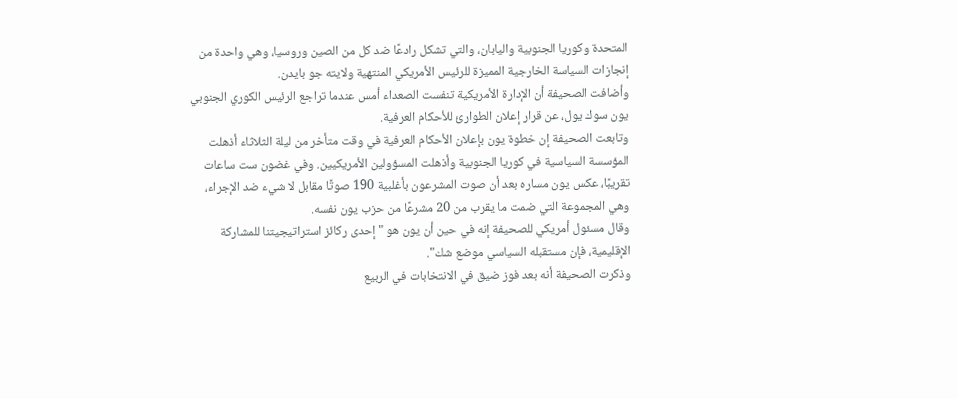المتحدة وكوريا الجنوبية واليابان، والتي تشكل رادعًا ضد كل من الصين وروسيا، وهي واحدة من إنجازات السياسة الخارجية المميزة للرئيس الأمريكي المنتهية ولايته جو بايدن.
وأضافت الصحيفة أن الإدارة الأمريكية تنفست الصعداء أمس عندما تراجع الرئيس الكوري الجنوبي يون سوك يول، عن قرار إعلان الطوارئ للأحكام العرفية.
وتابعت الصحيفة إن خطوة يون بإعلان الأحكام العرفية في وقت متأخر من ليلة الثلاثاء أذهلت المؤسسة السياسية في كوريا الجنوبية وأذهلت المسؤولين الأمريكيين. وفي غضون ست ساعات تقريبًا، عكس يون مساره بعد أن صوت المشرعون بأغلبية 190 صوتًا مقابل لا شيء ضد الإجراء، وهي المجموعة التي ضمت ما يقرب من 20 مشرعًا من حزب يون نفسه.
وقال مسئول أمريكي للصحيفة إنه في حين أن يون هو "إحدى ركائز استراتيجيتنا للمشاركة الإقليمية، فإن مستقبله السياسي موضع شك".
وذكرت الصحيفة أنه بعد فوز ضيق في الانتخابات في الربيع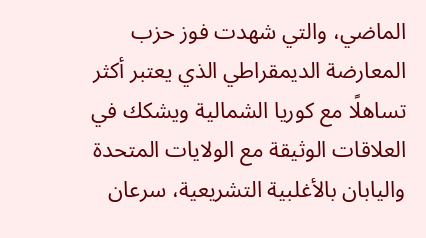الماضي، والتي شهدت فوز حزب المعارضة الديمقراطي الذي يعتبر أكثر تساهلًا مع كوريا الشمالية ويشكك في العلاقات الوثيقة مع الولايات المتحدة واليابان بالأغلبية التشريعية، سرعان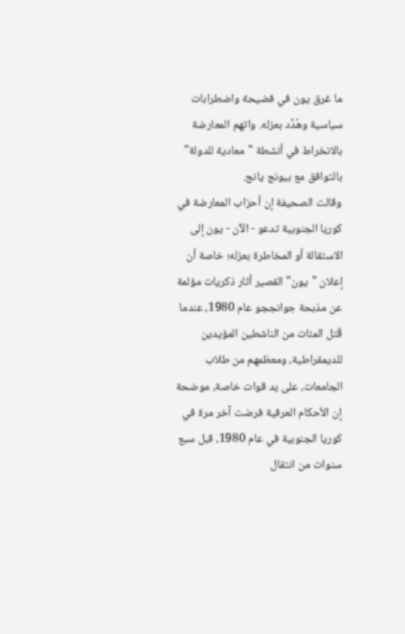ما غرق يون في فضيحة واضطرابات سياسية وهُدِّد بعزله. واتهم المعارضة بالانخراط في أنشطة "معادية للدولة" بالتوافق مع بيونج يانج.
وقالت الصحيفة إن أحزاب المعارضة في كوريا الجنوبية تدعو - الآن - يون إلى الاستقالة أو المخاطرة بعزله؛ خاصة أن إعلان "يون" القصير أثار ذكريات مؤلمة عن مذبحة جوانججو عام 1980، عندما قُتل المئات من الناشطين المؤيدين للديمقراطية، ومعظمهم من طلاب الجامعات، على يد قوات خاصة، موضحة إن الأحكام العرفية فرضت آخر مرة في كوريا الجنوبية في عام 1980، قبل سبع سنوات من انتقال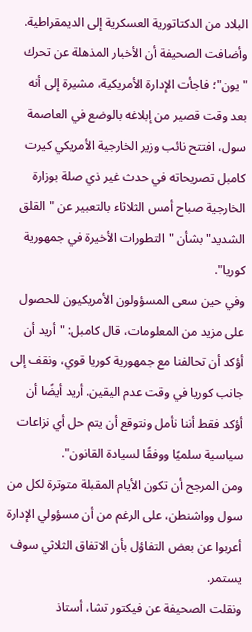البلاد من الدكتاتورية العسكرية إلى الديمقراطية.
وأضافت الصحيفة أن الأخبار المذهلة عن تحرك "يون"؛ فاجأت الإدارة الأمريكية، مشيرة إلى أنه بعد وقت قصير من إبلاغه بالوضع في العاصمة سول، افتتح نائب وزير الخارجية الأمريكي كيرت كامبل تصريحاته في حدث غير ذي صلة بوزارة الخارجية صباح أمس الثلاثاء بالتعبير عن "القلق الشديد" بشأن "التطورات الأخيرة في جمهورية كوريا".
وفي حين سعى المسؤولون الأمريكيون للحصول على مزيد من المعلومات، قال كامبل: "أريد أن أؤكد أن تحالفنا مع جمهورية كوريا قوي، ونقف إلى جانب كوريا في وقت عدم اليقين. أريد أيضًا أن أؤكد فقط أننا نأمل ونتوقع أن يتم حل أي نزاعات سياسية سلميًا ووفقًا لسيادة القانون".
ومن المرجح أن تكون الأيام المقبلة متوترة لكل من سول وواشنطن، على الرغم من أن مسؤولي الإدارة أعربوا عن بعض التفاؤل بأن الاتفاق الثلاثي سوف يستمر.
ونقلت الصحيفة عن فيكتور تشا، أستاذ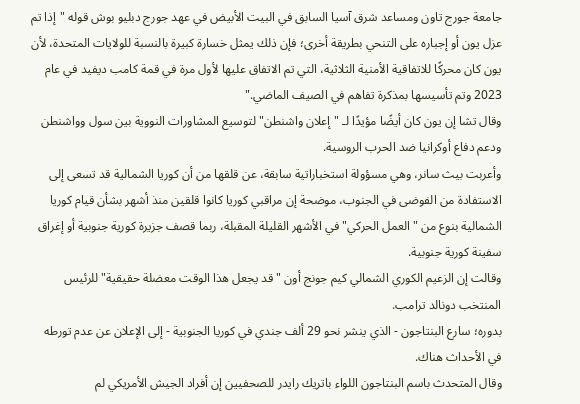جامعة جورج تاون ومساعد شرق آسيا السابق في البيت الأبيض في عهد جورج دبليو بوش قوله "إذا تم عزل يون أو إجباره على التنحي بطريقة أخرى؛ فإن ذلك يمثل خسارة كبيرة بالنسبة للولايات المتحدة، لأن يون كان محركًا للاتفاقية الأمنية الثلاثية، التي تم الاتفاق عليها لأول مرة في قمة كامب ديفيد في عام 2023 وتم تأسيسها بمذكرة تفاهم في الصيف الماضي."
وقال تشا إن يون كان أيضًا مؤيدًا لـ "إعلان واشنطن" لتوسيع المشاورات النووية بين سول وواشنطن ودعم دفاع أوكرانيا ضد الحرب الروسية.
وأعربت بيث سانر، وهي مسؤولة استخباراتية سابقة، عن قلقها من أن كوريا الشمالية قد تسعى إلى الاستفادة من الفوضى في الجنوب، موضحة إن مراقبي كوريا كانوا قلقين منذ أشهر بشأن قيام كوريا الشمالية بنوع من "العمل الحركي" في الأشهر القليلة المقبلة، ربما قصف جزيرة كورية جنوبية أو إغراق سفينة كورية جنوبية.
وقالت إن الزعيم الكوري الشمالي كيم جونج أون "قد يجعل هذا الوقت معضلة حقيقية" للرئيس المنتخب دونالد ترامب.
بدوره؛ سارع البنتاجون - الذي ينشر نحو 29 ألف جندي في كوريا الجنوبية - إلى الإعلان عن عدم تورطه في الأحداث هناك.
وقال المتحدث باسم البنتاجون اللواء باتريك رايدر للصحفيين إن أفراد الجيش الأمريكي لم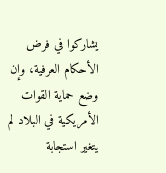يشاركوا في فرض الأحكام العرفية، وإن وضع حماية القوات الأمريكية في البلاد لم يتغير استجابة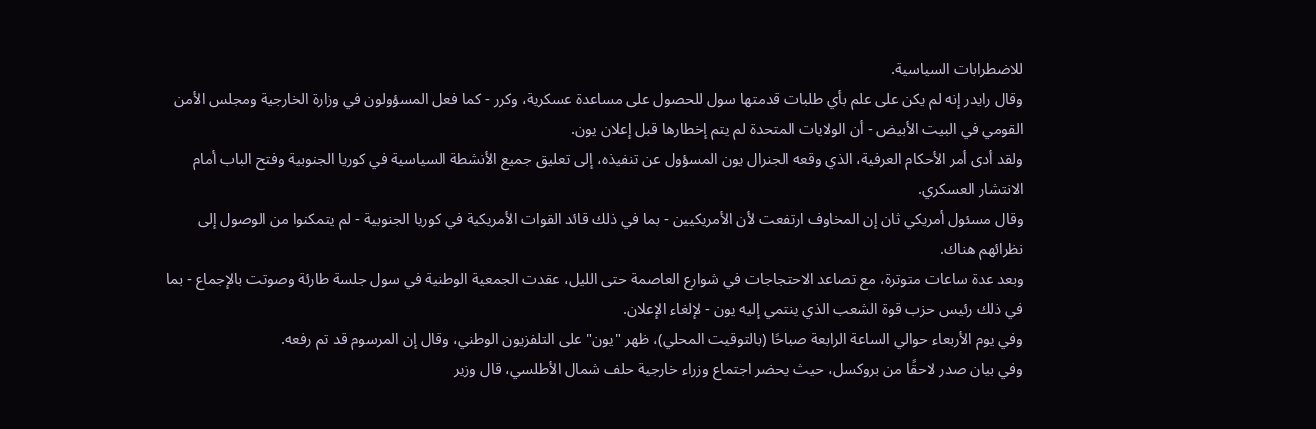للاضطرابات السياسية.
وقال رايدر إنه لم يكن على علم بأي طلبات قدمتها سول للحصول على مساعدة عسكرية، وكرر - كما فعل المسؤولون في وزارة الخارجية ومجلس الأمن القومي في البيت الأبيض - أن الولايات المتحدة لم يتم إخطارها قبل إعلان يون.
ولقد أدى أمر الأحكام العرفية، الذي وقعه الجنرال يون المسؤول عن تنفيذه، إلى تعليق جميع الأنشطة السياسية في كوريا الجنوبية وفتح الباب أمام الانتشار العسكري.
وقال مسئول أمريكي ثان إن المخاوف ارتفعت لأن الأمريكيين - بما في ذلك قائد القوات الأمريكية في كوريا الجنوبية - لم يتمكنوا من الوصول إلى نظرائهم هناك.
وبعد عدة ساعات متوترة، مع تصاعد الاحتجاجات في شوارع العاصمة حتى الليل، عقدت الجمعية الوطنية في سول جلسة طارئة وصوتت بالإجماع - بما في ذلك رئيس حزب قوة الشعب الذي ينتمي إليه يون - لإلغاء الإعلان.
وفي يوم الأربعاء حوالي الساعة الرابعة صباحًا (بالتوقيت المحلي)، ظهر "يون" على التلفزيون الوطني، وقال إن المرسوم قد تم رفعه.
وفي بيان صدر لاحقًا من بروكسل، حيث يحضر اجتماع وزراء خارجية حلف شمال الأطلسي، قال وزير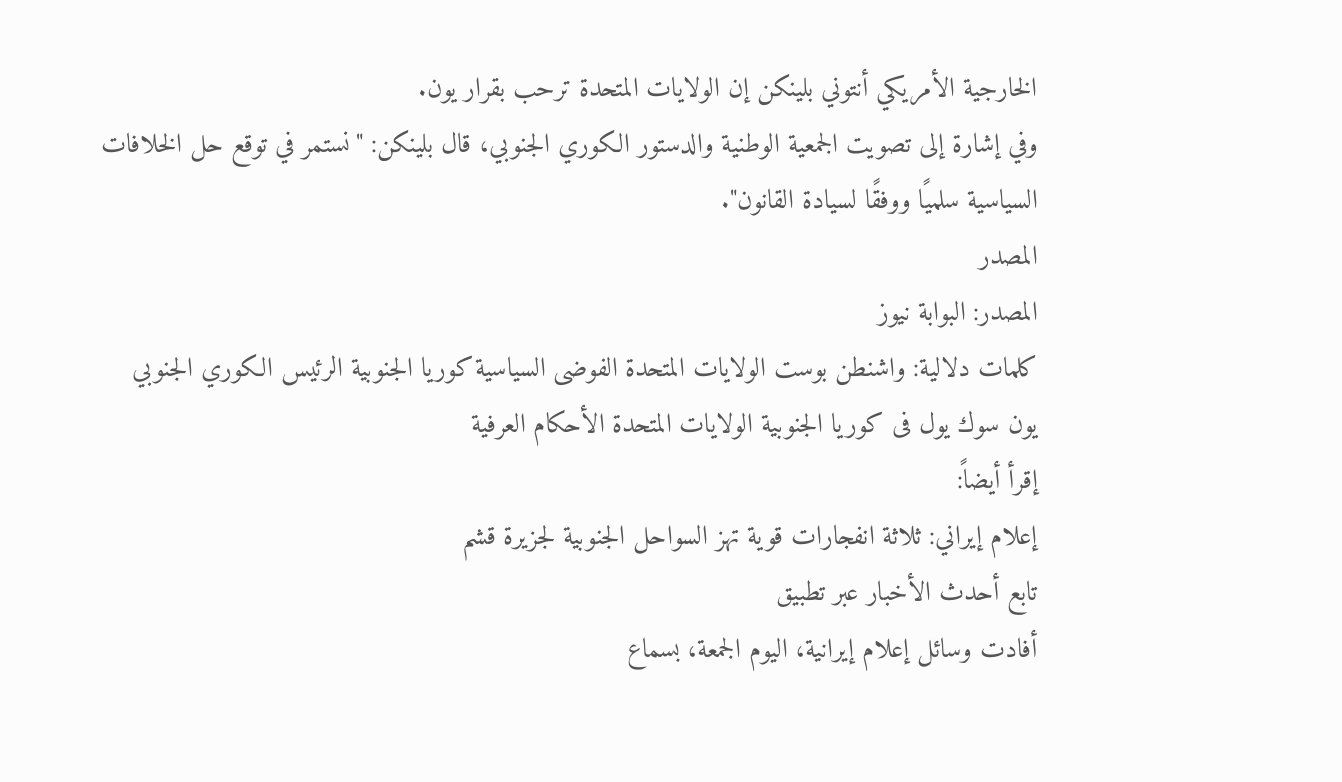الخارجية الأمريكي أنتوني بلينكن إن الولايات المتحدة ترحب بقرار يون.
وفي إشارة إلى تصويت الجمعية الوطنية والدستور الكوري الجنوبي، قال بلينكن: "نستمر في توقع حل الخلافات السياسية سلميًا ووفقًا لسيادة القانون".
المصدر
المصدر: البوابة نيوز
كلمات دلالية: واشنطن بوست الولايات المتحدة الفوضى السياسية كوريا الجنوبية الرئيس الكوري الجنوبي يون سوك يول فی کوریا الجنوبیة الولایات المتحدة الأحکام العرفیة
إقرأ أيضاً:
إعلام إيراني: ثلاثة انفجارات قوية تهز السواحل الجنوبية لجزيرة قشم
تابع أحدث الأخبار عبر تطبيق
أفادت وسائل إعلام إيرانية، اليوم الجمعة، بسماع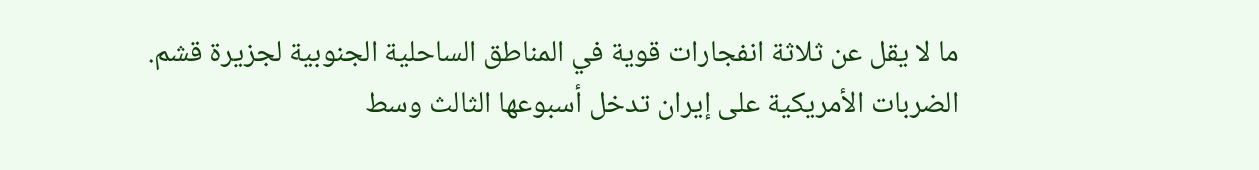ما لا يقل عن ثلاثة انفجارات قوية في المناطق الساحلية الجنوبية لجزيرة قشم.
الضربات الأمريكية على إيران تدخل أسبوعها الثالث وسط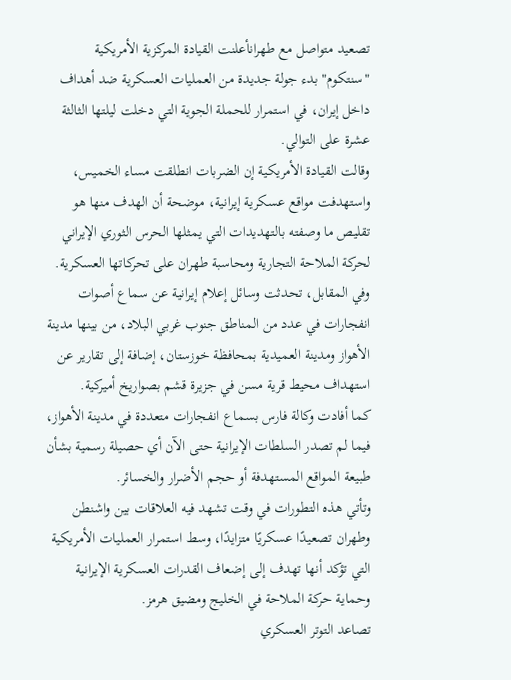تصعيد متواصل مع طهرانأعلنت القيادة المركزية الأمريكية "سنتكوم" بدء جولة جديدة من العمليات العسكرية ضد أهداف داخل إيران، في استمرار للحملة الجوية التي دخلت ليلتها الثالثة عشرة على التوالي.
وقالت القيادة الأمريكية إن الضربات انطلقت مساء الخميس، واستهدفت مواقع عسكرية إيرانية، موضحة أن الهدف منها هو تقليص ما وصفته بالتهديدات التي يمثلها الحرس الثوري الإيراني لحركة الملاحة التجارية ومحاسبة طهران على تحركاتها العسكرية.
وفي المقابل، تحدثت وسائل إعلام إيرانية عن سماع أصوات انفجارات في عدد من المناطق جنوب غربي البلاد، من بينها مدينة الأهواز ومدينة العميدية بمحافظة خوزستان، إضافة إلى تقارير عن استهداف محيط قرية مسن في جزيرة قشم بصواريخ أميركية.
كما أفادت وكالة فارس بسماع انفجارات متعددة في مدينة الأهواز، فيما لم تصدر السلطات الإيرانية حتى الآن أي حصيلة رسمية بشأن طبيعة المواقع المستهدفة أو حجم الأضرار والخسائر.
وتأتي هذه التطورات في وقت تشهد فيه العلاقات بين واشنطن وطهران تصعيدًا عسكريًا متزايدًا، وسط استمرار العمليات الأمريكية التي تؤكد أنها تهدف إلى إضعاف القدرات العسكرية الإيرانية وحماية حركة الملاحة في الخليج ومضيق هرمز.
تصاعد التوتر العسكري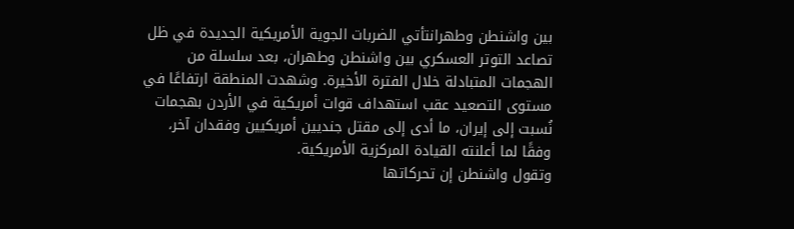بين واشنطن وطهرانتأتي الضربات الجوية الأمريكية الجديدة في ظل تصاعد التوتر العسكري بين واشنطن وطهران، بعد سلسلة من الهجمات المتبادلة خلال الفترة الأخيرة. وشهدت المنطقة ارتفاعًا في مستوى التصعيد عقب استهداف قوات أمريكية في الأردن بهجمات نُسبت إلى إيران، ما أدى إلى مقتل جنديين أمريكيين وفقدان آخر، وفقًا لما أعلنته القيادة المركزية الأمريكية.
وتقول واشنطن إن تحركاتها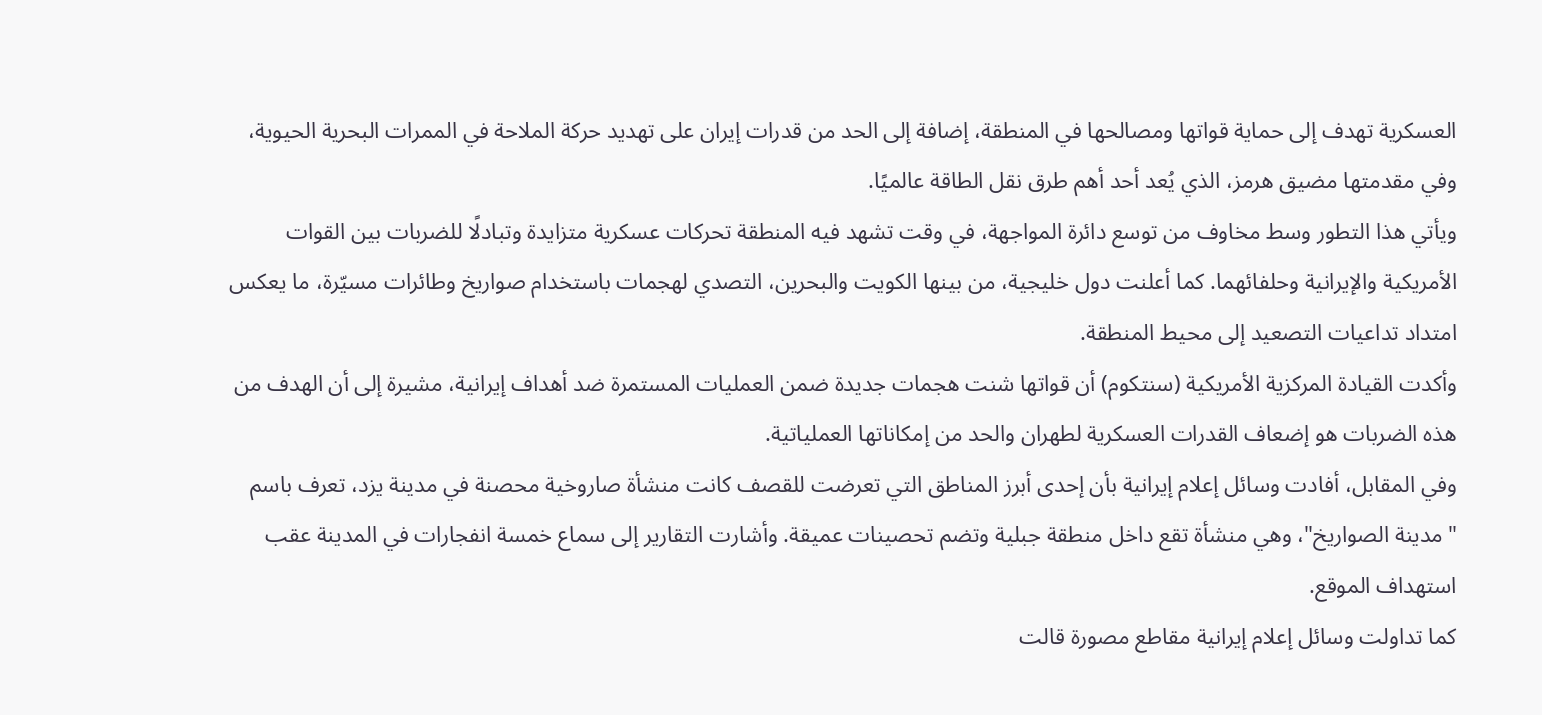العسكرية تهدف إلى حماية قواتها ومصالحها في المنطقة، إضافة إلى الحد من قدرات إيران على تهديد حركة الملاحة في الممرات البحرية الحيوية، وفي مقدمتها مضيق هرمز، الذي يُعد أحد أهم طرق نقل الطاقة عالميًا.
ويأتي هذا التطور وسط مخاوف من توسع دائرة المواجهة، في وقت تشهد فيه المنطقة تحركات عسكرية متزايدة وتبادلًا للضربات بين القوات الأمريكية والإيرانية وحلفائهما. كما أعلنت دول خليجية، من بينها الكويت والبحرين، التصدي لهجمات باستخدام صواريخ وطائرات مسيّرة، ما يعكس امتداد تداعيات التصعيد إلى محيط المنطقة.
وأكدت القيادة المركزية الأمريكية (سنتكوم) أن قواتها شنت هجمات جديدة ضمن العمليات المستمرة ضد أهداف إيرانية، مشيرة إلى أن الهدف من هذه الضربات هو إضعاف القدرات العسكرية لطهران والحد من إمكاناتها العملياتية.
وفي المقابل، أفادت وسائل إعلام إيرانية بأن إحدى أبرز المناطق التي تعرضت للقصف كانت منشأة صاروخية محصنة في مدينة يزد، تعرف باسم "مدينة الصواريخ"، وهي منشأة تقع داخل منطقة جبلية وتضم تحصينات عميقة. وأشارت التقارير إلى سماع خمسة انفجارات في المدينة عقب استهداف الموقع.
كما تداولت وسائل إعلام إيرانية مقاطع مصورة قالت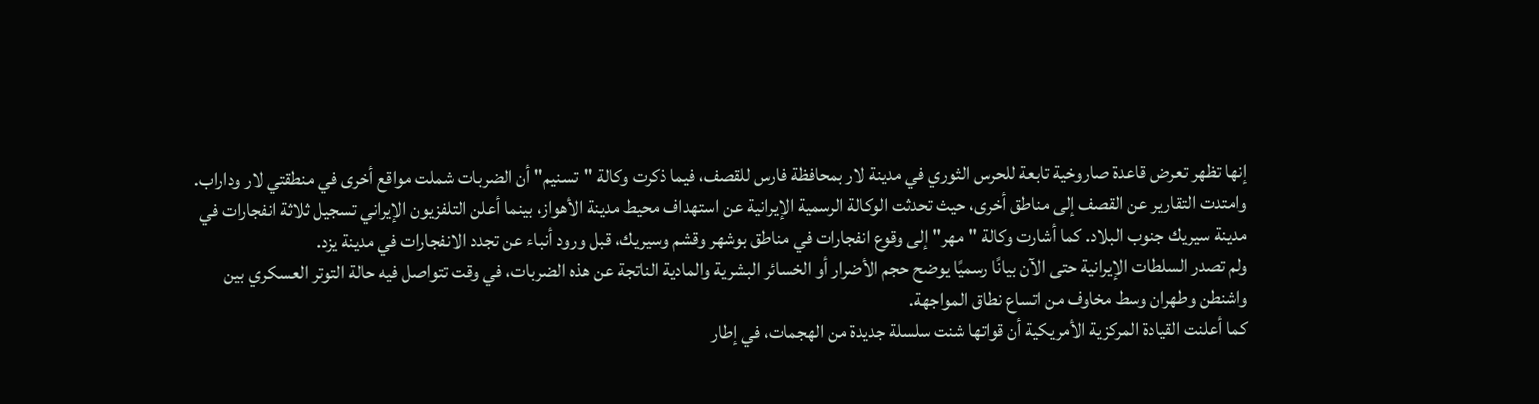إنها تظهر تعرض قاعدة صاروخية تابعة للحرس الثوري في مدينة لار بمحافظة فارس للقصف، فيما ذكرت وكالة "تسنيم" أن الضربات شملت مواقع أخرى في منطقتي لار وداراب.
وامتدت التقارير عن القصف إلى مناطق أخرى، حيث تحدثت الوكالة الرسمية الإيرانية عن استهداف محيط مدينة الأهواز، بينما أعلن التلفزيون الإيراني تسجيل ثلاثة انفجارات في مدينة سيريك جنوب البلاد. كما أشارت وكالة "مهر" إلى وقوع انفجارات في مناطق بوشهر وقشم وسيريك، قبل ورود أنباء عن تجدد الانفجارات في مدينة يزد.
ولم تصدر السلطات الإيرانية حتى الآن بيانًا رسميًا يوضح حجم الأضرار أو الخسائر البشرية والمادية الناتجة عن هذه الضربات، في وقت تتواصل فيه حالة التوتر العسكري بين واشنطن وطهران وسط مخاوف من اتساع نطاق المواجهة.
كما أعلنت القيادة المركزية الأمريكية أن قواتها شنت سلسلة جديدة من الهجمات، في إطار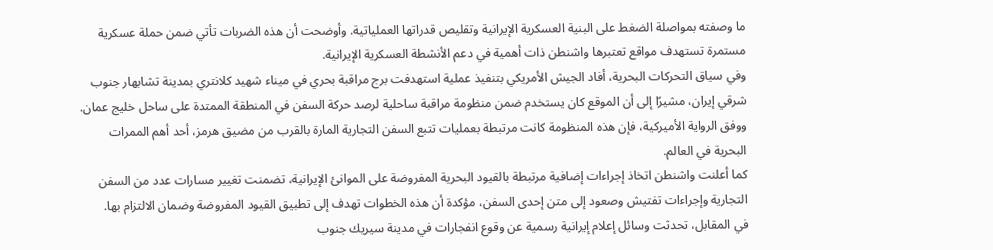ما وصفته بمواصلة الضغط على البنية العسكرية الإيرانية وتقليص قدراتها العملياتية. وأوضحت أن هذه الضربات تأتي ضمن حملة عسكرية مستمرة تستهدف مواقع تعتبرها واشنطن ذات أهمية في دعم الأنشطة العسكرية الإيرانية.
وفي سياق التحركات البحرية، أفاد الجيش الأمريكي بتنفيذ عملية استهدفت برج مراقبة بحري في ميناء شهيد كلانتري بمدينة تشابهار جنوب شرقي إيران، مشيرًا إلى أن الموقع كان يستخدم ضمن منظومة مراقبة ساحلية لرصد حركة السفن في المنطقة الممتدة على ساحل خليج عمان. ووفق الرواية الأميركية، فإن هذه المنظومة كانت مرتبطة بعمليات تتبع السفن التجارية المارة بالقرب من مضيق هرمز، أحد أهم الممرات البحرية في العالم.
كما أعلنت واشنطن اتخاذ إجراءات إضافية مرتبطة بالقيود البحرية المفروضة على الموانئ الإيرانية، تضمنت تغيير مسارات عدد من السفن التجارية وإجراءات تفتيش وصعود إلى متن إحدى السفن، مؤكدة أن هذه الخطوات تهدف إلى تطبيق القيود المفروضة وضمان الالتزام بها.
في المقابل، تحدثت وسائل إعلام إيرانية رسمية عن وقوع انفجارات في مدينة سيريك جنوب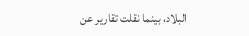البلاد، بينما نقلت تقارير عن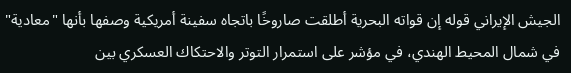الجيش الإيراني قوله إن قواته البحرية أطلقت صاروخًا باتجاه سفينة أمريكية وصفها بأنها "معادية" في شمال المحيط الهندي، في مؤشر على استمرار التوتر والاحتكاك العسكري بين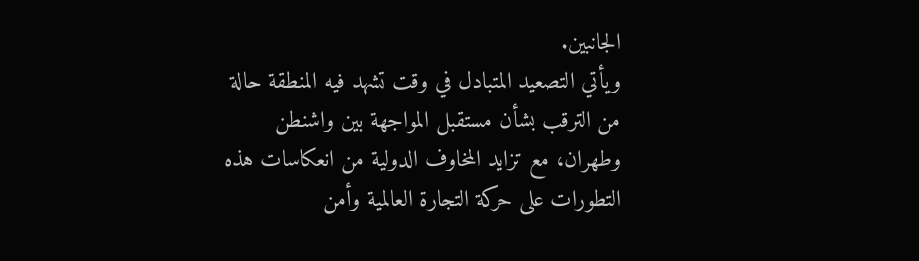الجانبين.
ويأتي التصعيد المتبادل في وقت تشهد فيه المنطقة حالة من الترقب بشأن مستقبل المواجهة بين واشنطن وطهران، مع تزايد المخاوف الدولية من انعكاسات هذه التطورات على حركة التجارة العالمية وأمن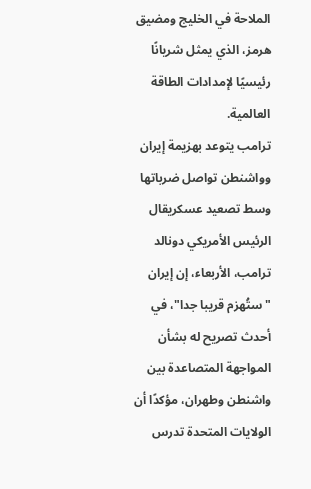الملاحة في الخليج ومضيق هرمز، الذي يمثل شريانًا رئيسيًا لإمدادات الطاقة العالمية.
ترامب يتوعد بهزيمة إيران وواشنطن تواصل ضرباتها وسط تصعيد عسكريقال الرئيس الأمريكي دونالد ترامب، الأربعاء، إن إيران "ستُهزم قريبا جدا"، في أحدث تصريح له بشأن المواجهة المتصاعدة بين واشنطن وطهران، مؤكدًا أن الولايات المتحدة تدرس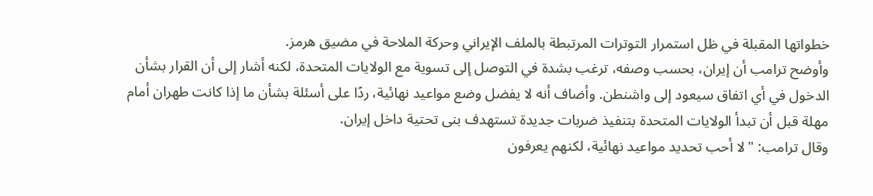خطواتها المقبلة في ظل استمرار التوترات المرتبطة بالملف الإيراني وحركة الملاحة في مضيق هرمز.
وأوضح ترامب أن إيران، بحسب وصفه، ترغب بشدة في التوصل إلى تسوية مع الولايات المتحدة، لكنه أشار إلى أن القرار بشأن الدخول في أي اتفاق سيعود إلى واشنطن. وأضاف أنه لا يفضل وضع مواعيد نهائية، ردًا على أسئلة بشأن ما إذا كانت طهران أمام مهلة قبل أن تبدأ الولايات المتحدة بتنفيذ ضربات جديدة تستهدف بنى تحتية داخل إيران.
وقال ترامب: "لا أحب تحديد مواعيد نهائية، لكنهم يعرفون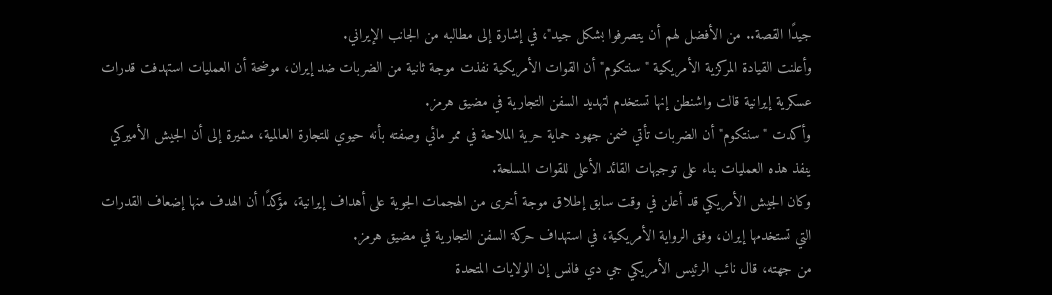جيدًا القصة.. من الأفضل لهم أن يتصرفوا بشكل جيد"، في إشارة إلى مطالبه من الجانب الإيراني.
وأعلنت القيادة المركزية الأمريكية "سنتكوم" أن القوات الأمريكية نفذت موجة ثانية من الضربات ضد إيران، موضحة أن العمليات استهدفت قدرات عسكرية إيرانية قالت واشنطن إنها تستخدم لتهديد السفن التجارية في مضيق هرمز.
وأكدت "سنتكوم" أن الضربات تأتي ضمن جهود حماية حرية الملاحة في ممر مائي وصفته بأنه حيوي للتجارة العالمية، مشيرة إلى أن الجيش الأميركي ينفذ هذه العمليات بناء على توجيهات القائد الأعلى للقوات المسلحة.
وكان الجيش الأمريكي قد أعلن في وقت سابق إطلاق موجة أخرى من الهجمات الجوية على أهداف إيرانية، مؤكدًا أن الهدف منها إضعاف القدرات التي تستخدمها إيران، وفق الرواية الأمريكية، في استهداف حركة السفن التجارية في مضيق هرمز.
من جهته، قال نائب الرئيس الأمريكي جي دي فانس إن الولايات المتحدة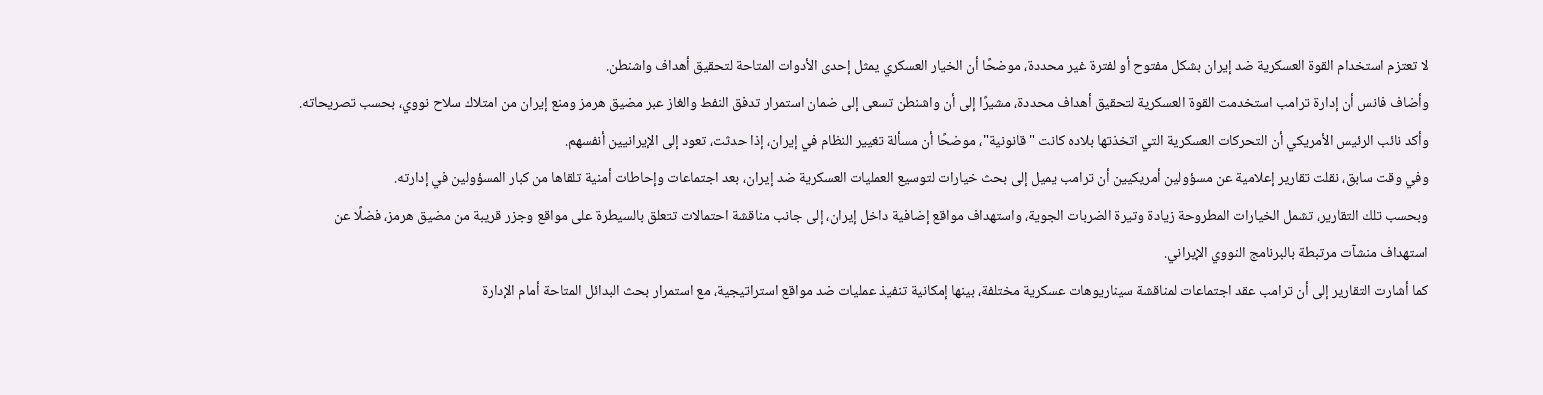لا تعتزم استخدام القوة العسكرية ضد إيران بشكل مفتوح أو لفترة غير محددة، موضحًا أن الخيار العسكري يمثل إحدى الأدوات المتاحة لتحقيق أهداف واشنطن.
وأضاف فانس أن إدارة ترامب استخدمت القوة العسكرية لتحقيق أهداف محددة، مشيرًا إلى أن واشنطن تسعى إلى ضمان استمرار تدفق النفط والغاز عبر مضيق هرمز ومنع إيران من امتلاك سلاح نووي، بحسب تصريحاته.
وأكد نائب الرئيس الأمريكي أن التحركات العسكرية التي اتخذتها بلاده كانت "قانونية"، موضحًا أن مسألة تغيير النظام في إيران، إذا حدثت، تعود إلى الإيرانيين أنفسهم.
وفي وقت سابق، نقلت تقارير إعلامية عن مسؤولين أمريكيين أن ترامب يميل إلى بحث خيارات لتوسيع العمليات العسكرية ضد إيران، بعد اجتماعات وإحاطات أمنية تلقاها من كبار المسؤولين في إدارته.
وبحسب تلك التقارير، تشمل الخيارات المطروحة زيادة وتيرة الضربات الجوية، واستهداف مواقع إضافية داخل إيران، إلى جانب مناقشة احتمالات تتعلق بالسيطرة على مواقع وجزر قريبة من مضيق هرمز، فضلًا عن استهداف منشآت مرتبطة بالبرنامج النووي الإيراني.
كما أشارت التقارير إلى أن ترامب عقد اجتماعات لمناقشة سيناريوهات عسكرية مختلفة، بينها إمكانية تنفيذ عمليات ضد مواقع استراتيجية، مع استمرار بحث البدائل المتاحة أمام الإدارة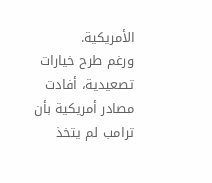الأمريكية.
ورغم طرح خيارات تصعيدية، أفادت مصادر أمريكية بأن ترامب لم يتخذ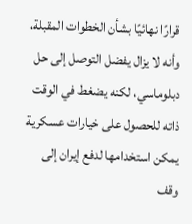قرارًا نهائيًا بشأن الخطوات المقبلة، وأنه لا يزال يفضل التوصل إلى حل دبلوماسي، لكنه يضغط في الوقت ذاته للحصول على خيارات عسكرية يمكن استخدامها لدفع إيران إلى وقف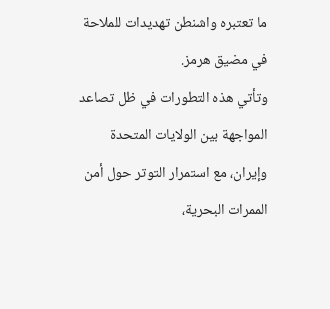ما تعتبره واشنطن تهديدات للملاحة في مضيق هرمز.
وتأتي هذه التطورات في ظل تصاعد المواجهة بين الولايات المتحدة وإيران، مع استمرار التوتر حول أمن الممرات البحرية،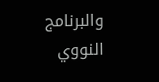والبرنامج النووي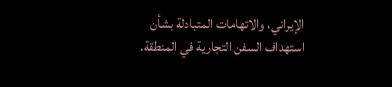الإيراني، والاتهامات المتبادلة بشأن استهداف السفن التجارية في المنطقة.